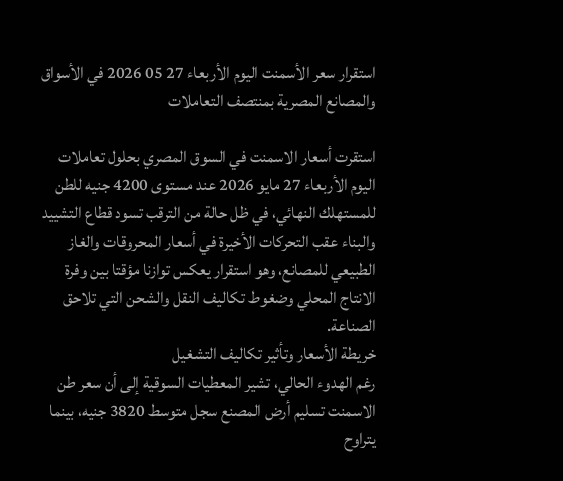استقرار سعر الأسمنت اليوم الأربعاء 27 05 2026 في الأسواق والمصانع المصرية بمنتصف التعاملات

استقرت أسعار الاسمنت في السوق المصري بحلول تعاملات اليوم الأربعاء 27 مايو 2026 عند مستوى 4200 جنيه للطن للمستهلك النهائي، في ظل حالة من الترقب تسود قطاع التشييد والبناء عقب التحركات الأخيرة في أسعار المحروقات والغاز الطبيعي للمصانع، وهو استقرار يعكس توازنا مؤقتا بين وفرة الانتاج المحلي وضغوط تكاليف النقل والشحن التي تلاحق الصناعة.
خريطة الأسعار وتأثير تكاليف التشغيل
رغم الهدوء الحالي، تشير المعطيات السوقية إلى أن سعر طن الاسمنت تسليم أرض المصنع سجل متوسط 3820 جنيه، بينما يتراوح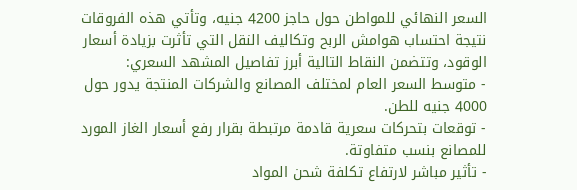السعر النهائي للمواطن حول حاجز 4200 جنيه، وتأتي هذه الفروقات نتيجة احتساب هوامش الربح وتكاليف النقل التي تأثرت بزيادة أسعار الوقود، وتتضمن النقاط التالية أبرز تفاصيل المشهد السعري:
- متوسط السعر العام لمختلف المصانع والشركات المنتجة يدور حول 4000 جنيه للطن.
- توقعات بتحركات سعرية قادمة مرتبطة بقرار رفع أسعار الغاز المورد للمصانع بنسب متفاوتة.
- تأثير مباشر لارتفاع تكلفة شحن المواد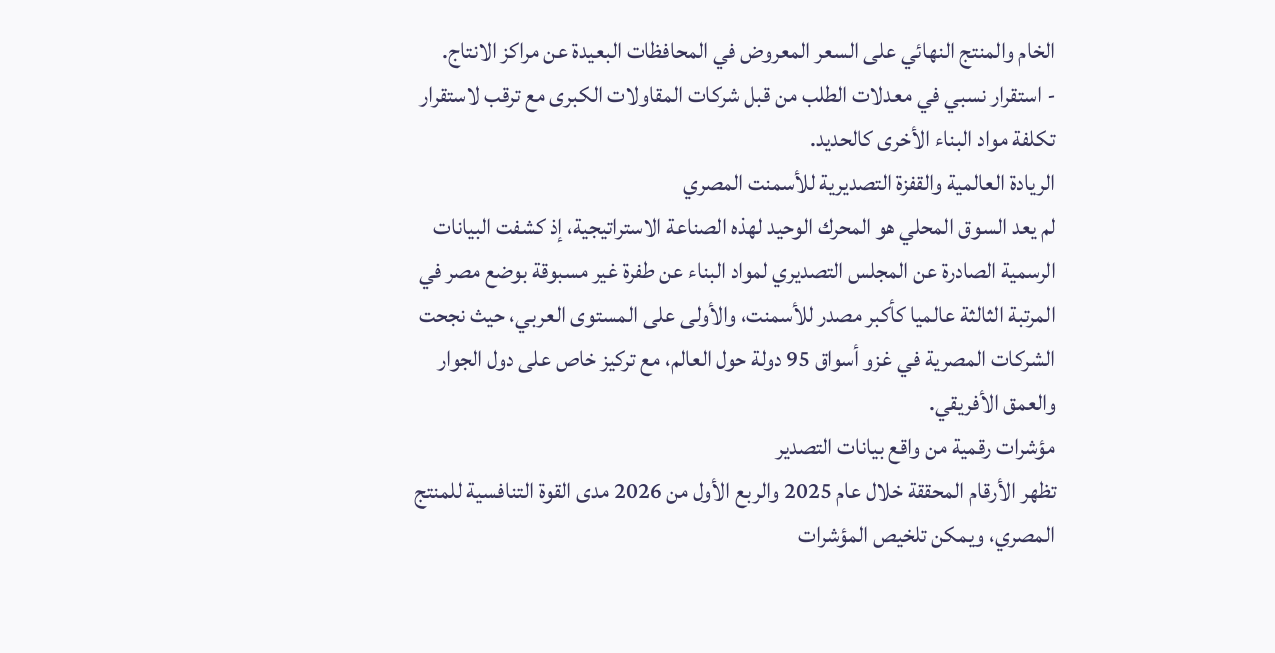الخام والمنتج النهائي على السعر المعروض في المحافظات البعيدة عن مراكز الانتاج.
- استقرار نسبي في معدلات الطلب من قبل شركات المقاولات الكبرى مع ترقب لاستقرار تكلفة مواد البناء الأخرى كالحديد.
الريادة العالمية والقفزة التصديرية للأسمنت المصري
لم يعد السوق المحلي هو المحرك الوحيد لهذه الصناعة الاستراتيجية، إذ كشفت البيانات الرسمية الصادرة عن المجلس التصديري لمواد البناء عن طفرة غير مسبوقة بوضع مصر في المرتبة الثالثة عالميا كأكبر مصدر للأسمنت، والأولى على المستوى العربي، حيث نجحت الشركات المصرية في غزو أسواق 95 دولة حول العالم، مع تركيز خاص على دول الجوار والعمق الأفريقي.
مؤشرات رقمية من واقع بيانات التصدير
تظهر الأرقام المحققة خلال عام 2025 والربع الأول من 2026 مدى القوة التنافسية للمنتج المصري، ويمكن تلخيص المؤشرات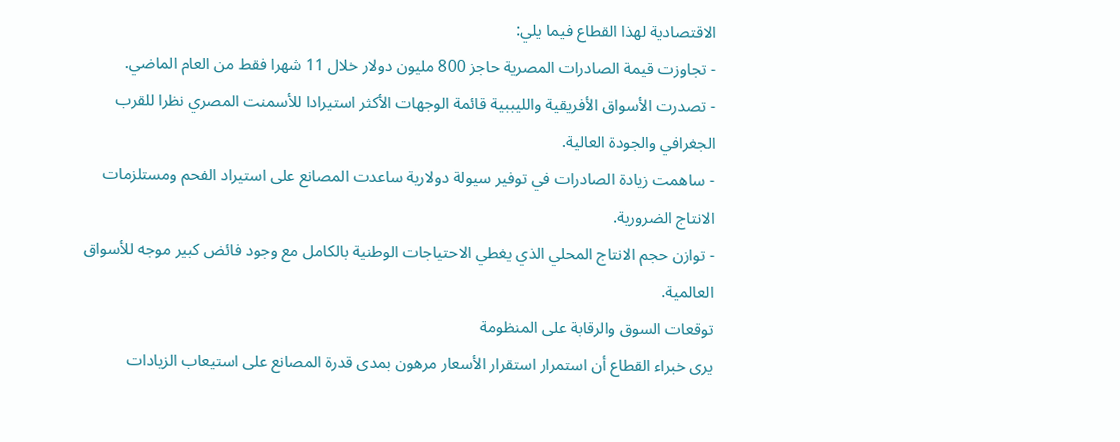الاقتصادية لهذا القطاع فيما يلي:
- تجاوزت قيمة الصادرات المصرية حاجز 800 مليون دولار خلال 11 شهرا فقط من العام الماضي.
- تصدرت الأسواق الأفريقية والليببية قائمة الوجهات الأكثر استيرادا للأسمنت المصري نظرا للقرب الجغرافي والجودة العالية.
- ساهمت زيادة الصادرات في توفير سيولة دولارية ساعدت المصانع على استيراد الفحم ومستلزمات الانتاج الضرورية.
- توازن حجم الانتاج المحلي الذي يغطي الاحتياجات الوطنية بالكامل مع وجود فائض كبير موجه للأسواق العالمية.
توقعات السوق والرقابة على المنظومة
يرى خبراء القطاع أن استمرار استقرار الأسعار مرهون بمدى قدرة المصانع على استيعاب الزيادات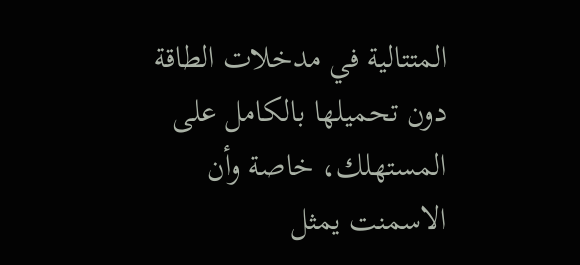المتتالية في مدخلات الطاقة دون تحميلها بالكامل على المستهلك، خاصة وأن الاسمنت يمثل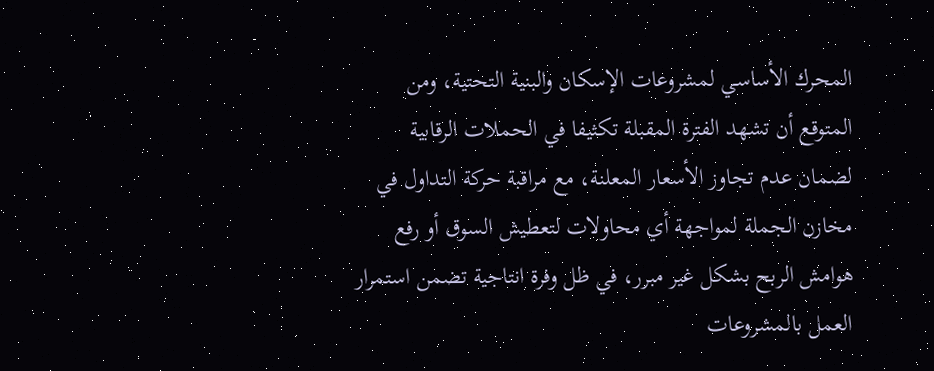المحرك الأساسي لمشروعات الإسكان والبنية التحتية، ومن المتوقع أن تشهد الفترة المقبلة تكثيفا في الحملات الرقابية لضمان عدم تجاوز الأسعار المعلنة، مع مراقبة حركة التداول في مخازن الجملة لمواجهة أي محاولات لتعطيش السوق أو رفع هوامش الربح بشكل غير مبرر، في ظل وفرة انتاجية تضمن استمرار العمل بالمشروعات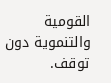القومية والتنموية دون توقف.